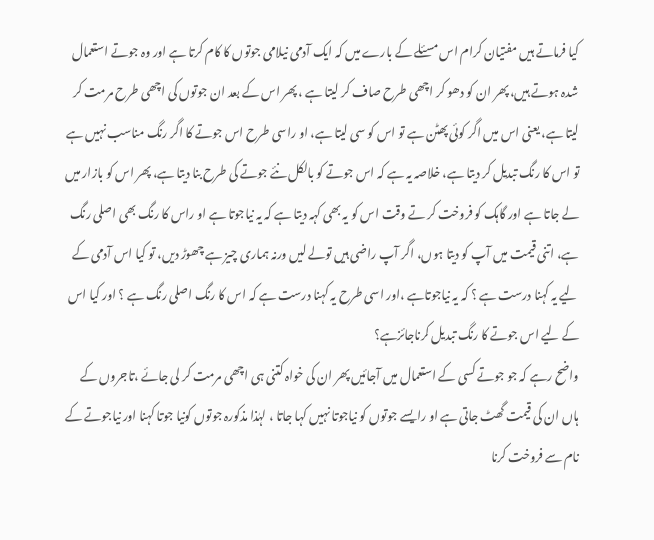کیا فرماتے ہیں مفتیان کرام اس مسئلے کے بارے میں کہ ایک آدمی نیلامی جوتوں کا کام کرتا ہے اور وہ جوتے استعمال شدہ ہوتے ہیں، پھر ان کو دھو کر اچھی طرح صاف کر لیتا ہے ، پھر اس کے بعد ان جوتوں کی اچھی طرح مرمت کر لیتا ہے، یعنی اس میں اگر کوئی پھٹن ہے تو اس کو سی لیتا ہے، او راسی طرح اس جوتے کا اگر رنگ مناسب نہیں ہے تو اس کا رنگ تبدیل کر دیتا ہے، خلاصہ یہ ہے کہ اس جوتے کو بالکل نئے جوتے کی طرح بنا دیتا ہے، پھر اس کو بازار میں لے جاتا ہے اور گاہک کو فروخت کر تے وقت اس کو یہ بھی کہہ دیتا ہے کہ یہ نیاجوتا ہے او راس کا رنگ بھی اصلی رنگ ہے، اتنی قیمت میں آپ کو دیتا ہوں، اگر آپ راضی ہیں تولے لیں ورنہ ہماری چیز ہے چھوڑ دیں، تو کیا اس آدمی کے لیے یہ کہنا درست ہے ؟ کہ یہ نیاجوتاہے ،اور اسی طرح یہ کہنا درست ہے کہ اس کا رنگ اصلی رنگ ہے ؟ اور کیا اس کے لیے اس جوتے کا رنگ تبدیل کرناجائزہے؟
واضح رہے کہ جو جوتے کسی کے استعمال میں آجائیں پھر ان کی خواہ کتنی ہی اچھی مرمت کر لی جائے ،تاجروں کے ہاں ان کی قیمت گھٹ جاتی ہے او رایسے جوتوں کو نیاجوتا نہیں کہا جاتا ، لہٰذا مذکورہ جوتوں کونیا جوتا کہنا اور نیاجوتے کے نام سے فروخت کرنا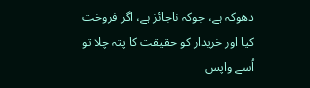دھوکہ ہے، جوکہ ناجائز ہے، اگر فروخت کیا اور خریدار کو حقیقت کا پتہ چلا تو اُسے واپس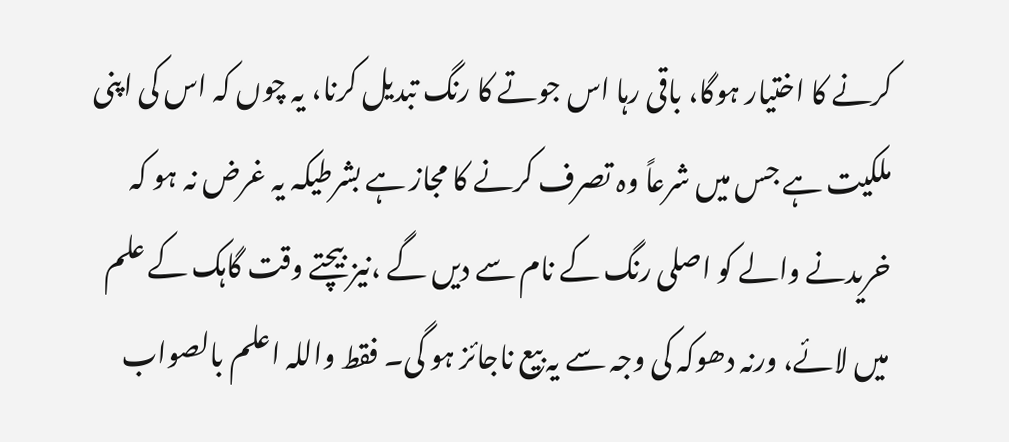کرنے کا اختیار ہوگا، باقی رہا اس جوتے کا رنگ تبدیل کرنا، یہ چوں کہ اس کی اپنی ملکیت ہے جس میں شرعاً وہ تصرف کرنے کا مجاز ہے بشرطیکہ یہ غرض نہ ہو کہ خریدنے والے کو اصلی رنگ کے نام سے دیں گے ،نیز بیچتے وقت گاہک کے علم میں لائے، ورنہ دھوکہ کی وجہ سے یہ بیع ناجائز ہو گی۔ فقط واللہ اعلم بالصواب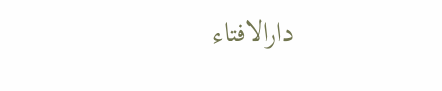دارالافتاء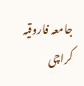جامعہ فاروقیہ کراچی